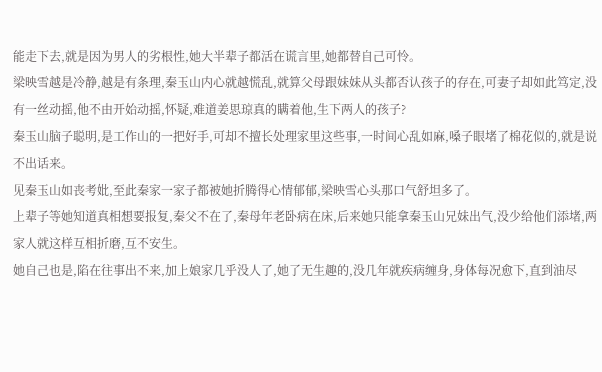能走下去,就是因为男人的劣根性,她大半辈子都活在谎言里,她都替自己可怜。
梁映雪越是冷静,越是有条理,秦玉山内心就越慌乱,就算父母跟妹妹从头都否认孩子的存在,可妻子却如此笃定,没有一丝动摇,他不由开始动摇,怀疑,难道姜思琼真的瞒着他,生下两人的孩子?
秦玉山脑子聪明,是工作山的一把好手,可却不擅长处理家里这些事,一时间心乱如麻,嗓子眼堵了棉花似的,就是说不出话来。
见秦玉山如丧考妣,至此秦家一家子都被她折腾得心情郁郁,梁映雪心头那口气舒坦多了。
上辈子等她知道真相想要报复,秦父不在了,秦母年老卧病在床,后来她只能拿秦玉山兄妹出气,没少给他们添堵,两家人就这样互相折磨,互不安生。
她自己也是,陷在往事出不来,加上娘家几乎没人了,她了无生趣的,没几年就疾病缠身,身体每况愈下,直到油尽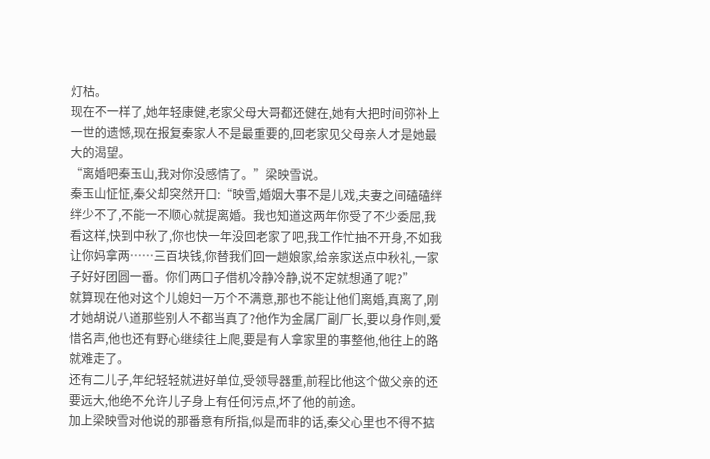灯枯。
现在不一样了,她年轻康健,老家父母大哥都还健在,她有大把时间弥补上一世的遗憾,现在报复秦家人不是最重要的,回老家见父母亲人才是她最大的渴望。
“离婚吧秦玉山,我对你没感情了。”梁映雪说。
秦玉山怔怔,秦父却突然开口:“映雪,婚姻大事不是儿戏,夫妻之间磕磕绊绊少不了,不能一不顺心就提离婚。我也知道这两年你受了不少委屈,我看这样,快到中秋了,你也快一年没回老家了吧,我工作忙抽不开身,不如我让你妈拿两……三百块钱,你替我们回一趟娘家,给亲家送点中秋礼,一家子好好团圆一番。你们两口子借机冷静冷静,说不定就想通了呢?”
就算现在他对这个儿媳妇一万个不满意,那也不能让他们离婚,真离了,刚才她胡说八道那些别人不都当真了?他作为金属厂副厂长,要以身作则,爱惜名声,他也还有野心继续往上爬,要是有人拿家里的事整他,他往上的路就难走了。
还有二儿子,年纪轻轻就进好单位,受领导器重,前程比他这个做父亲的还要远大,他绝不允许儿子身上有任何污点,坏了他的前途。
加上梁映雪对他说的那番意有所指,似是而非的话,秦父心里也不得不掂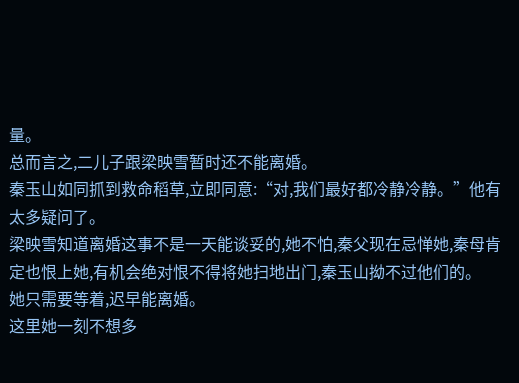量。
总而言之,二儿子跟梁映雪暂时还不能离婚。
秦玉山如同抓到救命稻草,立即同意:“对,我们最好都冷静冷静。”他有太多疑问了。
梁映雪知道离婚这事不是一天能谈妥的,她不怕,秦父现在忌惮她,秦母肯定也恨上她,有机会绝对恨不得将她扫地出门,秦玉山拗不过他们的。
她只需要等着,迟早能离婚。
这里她一刻不想多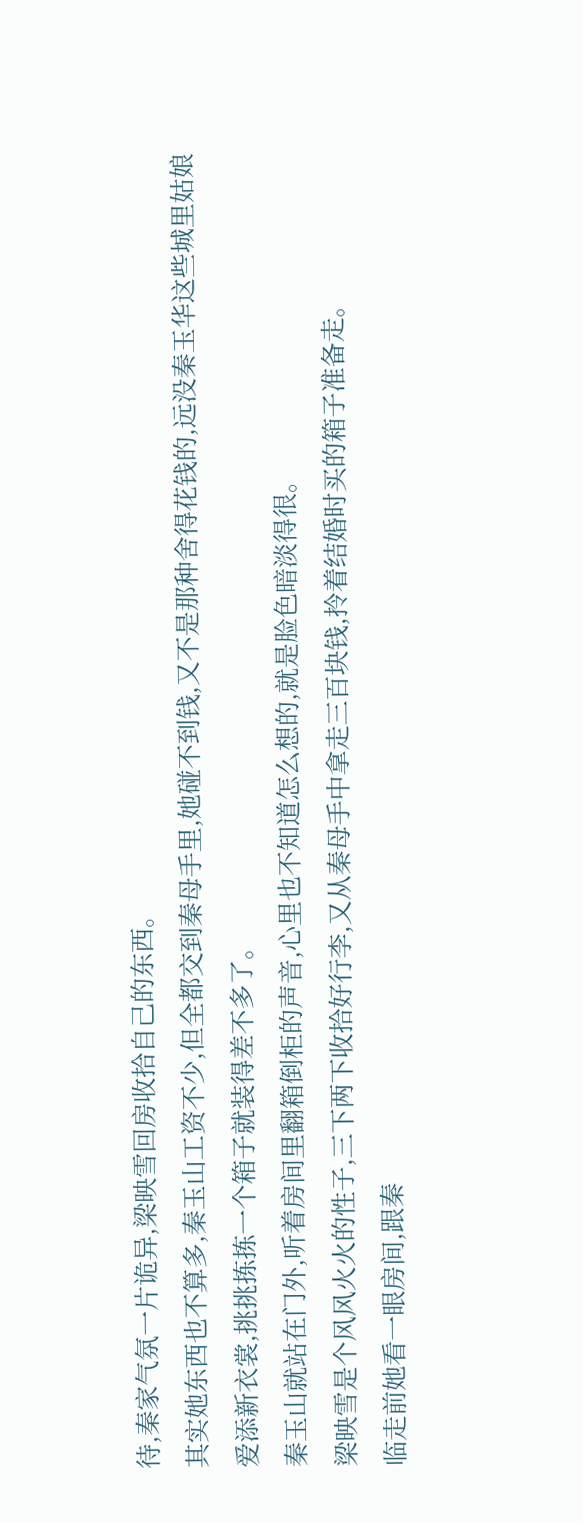待,秦家气氛一片诡异,梁映雪回房收拾自己的东西。
其实她东西也不算多,秦玉山工资不少,但全都交到秦母手里,她碰不到钱,又不是那种舍得花钱的,远没秦玉华这些城里姑娘爱添新衣裳,挑挑拣拣一个箱子就装得差不多了。
秦玉山就站在门外,听着房间里翻箱倒柜的声音,心里也不知道怎么想的,就是脸色暗淡得很。
梁映雪是个风风火火的性子,三下两下收拾好行李,又从秦母手中拿走三百块钱,拎着结婚时买的箱子准备走。
临走前她看一眼房间,跟秦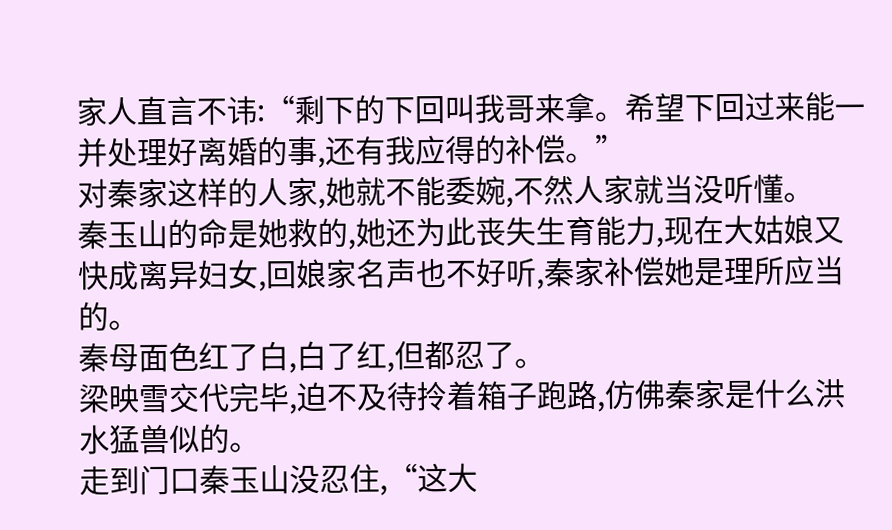家人直言不讳:“剩下的下回叫我哥来拿。希望下回过来能一并处理好离婚的事,还有我应得的补偿。”
对秦家这样的人家,她就不能委婉,不然人家就当没听懂。
秦玉山的命是她救的,她还为此丧失生育能力,现在大姑娘又快成离异妇女,回娘家名声也不好听,秦家补偿她是理所应当的。
秦母面色红了白,白了红,但都忍了。
梁映雪交代完毕,迫不及待拎着箱子跑路,仿佛秦家是什么洪水猛兽似的。
走到门口秦玉山没忍住,“这大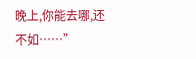晚上,你能去哪,还不如……”